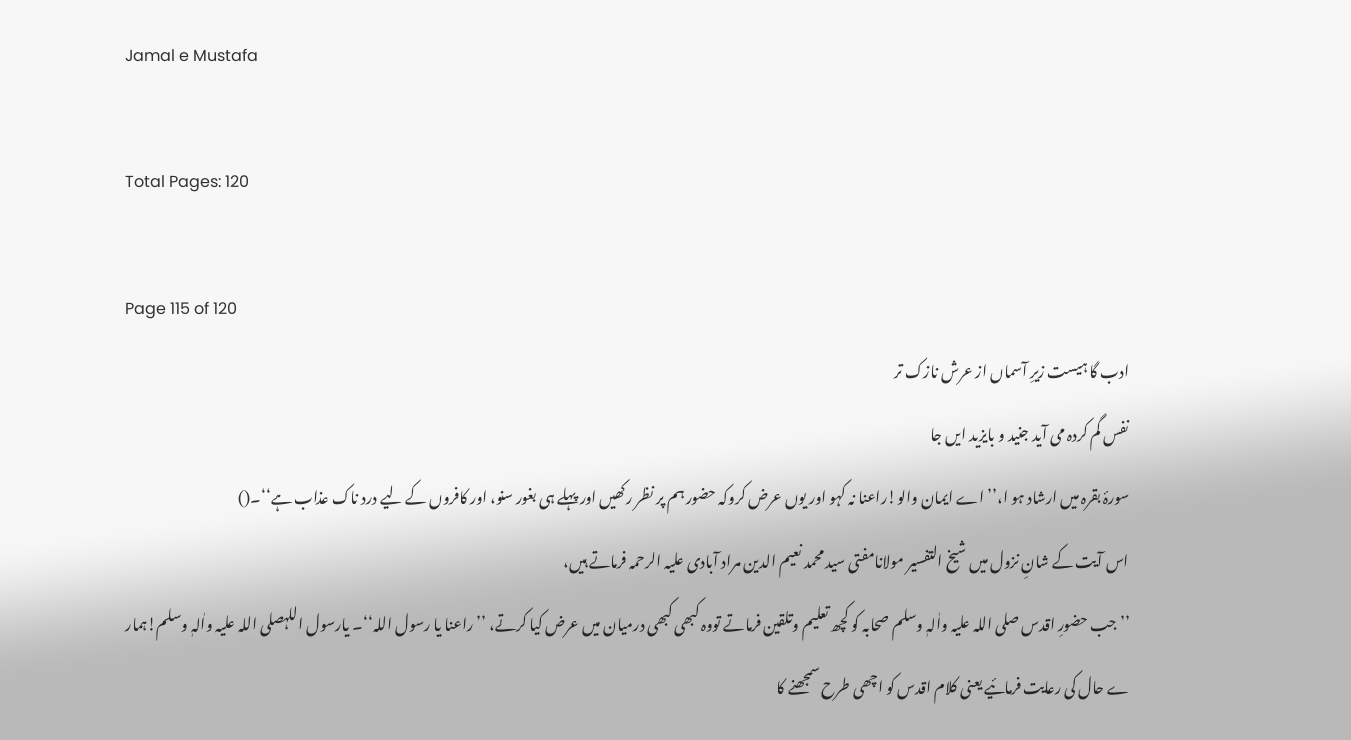Jamal e Mustafa

Total Pages: 120

Page 115 of 120
ادب گا ہیست زیرِ آسماں از عرش نازک تر
نفس گم کردہ می آید جنید و بایزید ایں جا
سورۂ بقرہ میں ارشاد ہو ا،’’اے ایمان والو!راعنا نہ کہو اور یوں عرض کروکہ حضور ہم پر نظر رکھیں اور پہلے ہی بغور سنو، اور کافروں کے لیے درد ناک عذاب ہے‘‘۔()
اس آیت کے شانِ نزول میں شیخ التفسیر مولانامفتی سید محمد نعیم الدین مراد آبادی علیہ الرحمہ فرماتے ہیں،
’’جب حضورِ اقدس صلی اللہ علیہ واٰلہٖ وسلم صحابہ کو کچھ تعلیم وتلقین فرماتے تووہ کبھی کبھی درمیان میں عرض کیا کرتے، ’’راعنا یا رسول اللہ‘‘۔ یارسول اللہصلی اللہ علیہ واٰلہٖ وسلم!ہمار ے حال کی رعایت فرمائیے یعنی کلام اقدس کو اچھی طرح سمجھنے کا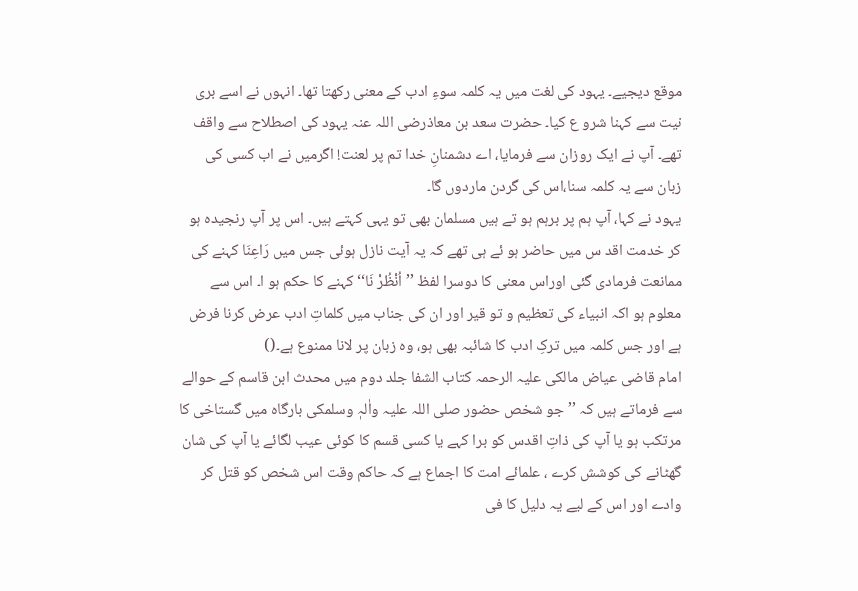موقع دیجیے۔ یہود کی لغت میں یہ کلمہ سوءِ ادب کے معنی رکھتا تھا۔ انہوں نے اسے بری نیت سے کہنا شرو ع کیا۔ حضرت سعد بن معاذرضی اللہ عنہ یہود کی اصطلاح سے واقف تھے۔ آپ نے ایک روزان سے فرمایا، اے دشمنانِ خدا تم پر لعنت! اگرمیں نے اب کسی کی زبان سے یہ کلمہ سنا،اس کی گردن ماردوں گا۔
یہود نے کہا، آپ ہم پر برہم ہو تے ہیں مسلمان بھی تو یہی کہتے ہیں۔ اس پر آپ رنجیدہ ہو کر خدمت اقد س میں حاضر ہو ئے ہی تھے کہ یہ آیت نازل ہوئی جس میں رَاعِنَا کہنے کی ممانعت فرمادی گئی اوراس معنی کا دوسرا لفظ ’’اُنْظُرْ نَا‘‘ کہنے کا حکم ہو ا۔ اس سے معلوم ہو اکہ انبیاء کی تعظیم و تو قیر اور ان کی جناب میں کلماتِ ادب عرض کرنا فرض ہے اور جس کلمہ میں ترکِ ادب کا شائبہ بھی ہو، وہ زبان پر لانا ممنوع ہے۔()
امام قاضی عیاض مالکی علیہ الرحمہ کتاب الشفا جلد دوم میں محدث ابن قاسم کے حوالے سے فرماتے ہیں کہ ’’جو شخص حضور صلی اللہ علیہ واٰلہٖ وسلمکی بارگاہ میں گستاخی کا مرتکب ہو یا آپ کی ذاتِ اقدس کو برا کہے یا کسی قسم کا کوئی عیب لگائے یا آپ کی شان گھٹانے کی کوشش کرے ، علمائے امت کا اجماع ہے کہ حاکم وقت اس شخص کو قتل کر وادے اور اس کے لیے یہ دلیل کا فی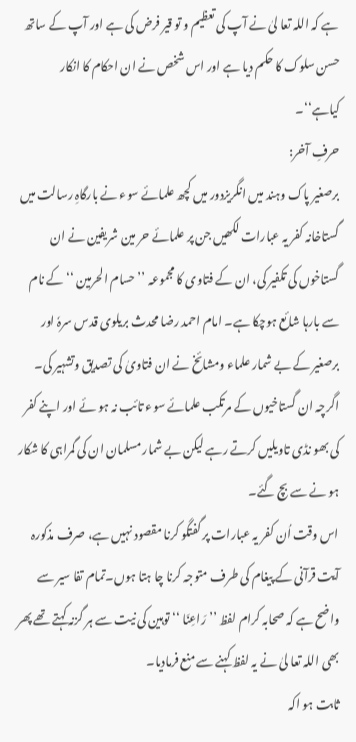ہے کہ اللہ تعا لیٰ نے آپ کی تعظیم و تو قیر فرض کی ہے اور آپ کے ساتھ حسن سلوک کا حکم دیا ہے اور اس شخص نے ان احکام کا انکار کیاہے‘‘۔
حرفِ آخر:
برصغیر پاک وہند میں انگریزدور میں کچھ علمائے سوء نے بارگاہِ رسالت میں گستاخانہ کفر یہ عبارات لکھیں جن پر علمائے حر مین شریفین نے ان گستاخوں کی تکفیر کی، ان کے فتاوی کا مجموعہ ’’حسام الحرمین ‘‘کے نام سے بارہا شائع ہوچکا ہے۔ امام احمد رضا محدث بریلوی قدس سرہٗ اور برصغیر کے بے شمار علماء ومشائخ نے ان فتاویٰ کی تصدیق وتشہیر کی۔ اگرچہ ان گستاخیوں کے مرتکب علمائے سوء تائب نہ ہو ئے اور اپنے کفر کی بھو نڈی تاویلیں کرتے رہے لیکن بے شمار مسلمان ان کی گمراہی کا شکار ہو نے سے بچ گئے۔
اس وقت اُن کفر یہ عبارات پر گفتگو کرنا مقصود نہیں ہے، صرف مذکورہ آیت قرآنی کے پیغام کی طرف متوجہ کرنا چا ہتا ہوں۔تمام تفا سیر سے واضح ہے کہ صحابہ کرام لفظ ’’رَاعِنَا ‘‘ توہین کی نیت سے ہر گزنہ کہتے تھے پھر بھی اللہ تعا لیٰ نے یہ لفظ کہنے سے منع فرمادیا۔
ثابت ہو اکہ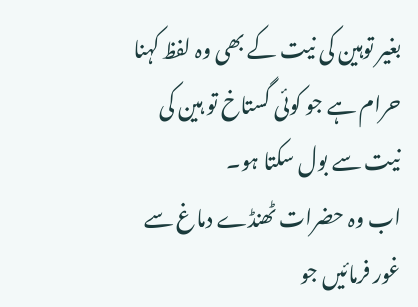بغیر توہین کی نیت کے بھی وہ لفظ کہنا حرام ہے جو کوئی گستاخ تو ہین کی نیت سے بول سکتا ہو۔
اب وہ حضرات ٹھنڈے دماغ سے غور فرمائیں جو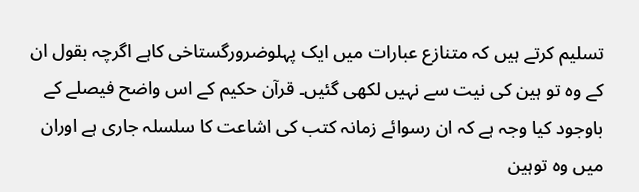تسلیم کرتے ہیں کہ متنازع عبارات میں ایک پہلوضرورگستاخی کاہے اگرچہ بقول ان کے وہ تو ہین کی نیت سے نہیں لکھی گئیں۔ قرآن حکیم کے اس واضح فیصلے کے باوجود کیا وجہ ہے کہ ان رسوائے زمانہ کتب کی اشاعت کا سلسلہ جاری ہے اوران میں وہ توہین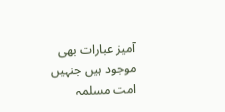آمیز عبارات بھی موجود ہیں جنہیں امت مسلمہ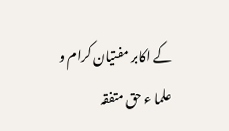کے اکابر مفتیان کرام و علما ء حق متفقہ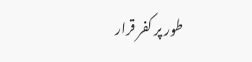طور پر کفر قرار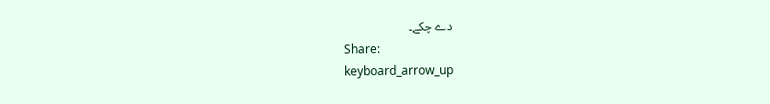دے چکے۔
Share:
keyboard_arrow_up